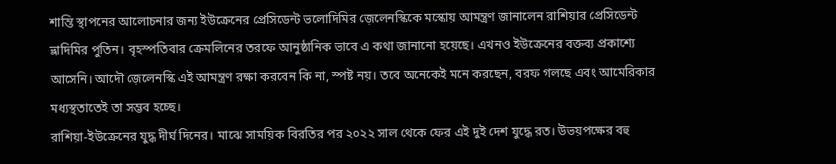শান্তি স্থাপনের আলোচনার জন্য ইউক্রেনের প্রেসিডেন্ট ভলোদিমির জ়েলেনস্কিকে মস্কোয় আমন্ত্রণ জানালেন রাশিয়ার প্রেসিডেন্ট ভ্লাদিমির পুতিন। বৃহস্পতিবার ক্রেমলিনের তরফে আনুষ্ঠানিক ভাবে এ কথা জানানো হয়েছে। এখনও ইউক্রেনের বক্তব্য প্রকাশ্যে আসেনি। আদৌ জ়েলেনস্কি এই আমন্ত্রণ রক্ষা করবেন কি না, স্পষ্ট নয়। তবে অনেকেই মনে করছেন, বরফ গলছে এবং আমেরিকার মধ্যস্থতাতেই তা সম্ভব হচ্ছে।
রাশিয়া-ইউক্রেনের যুদ্ধ দীর্ঘ দিনের। মাঝে সাময়িক বিরতির পর ২০২২ সাল থেকে ফের এই দুই দেশ যুদ্ধে রত। উভয়পক্ষের বহু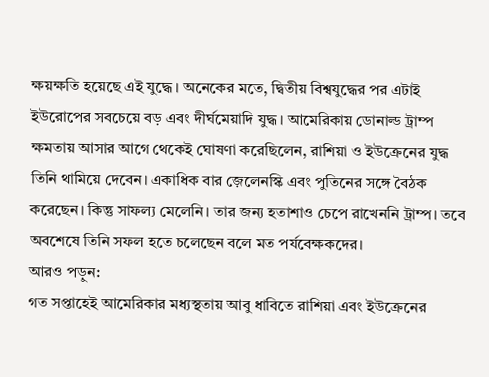ক্ষয়ক্ষতি হয়েছে এই যুদ্ধে। অনেকের মতে, দ্বিতীয় বিশ্বযুদ্ধের পর এটাই ইউরোপের সবচেয়ে বড় এবং দীর্ঘমেয়াদি যুদ্ধ। আমেরিকায় ডোনাল্ড ট্রাম্প ক্ষমতায় আসার আগে থেকেই ঘোষণা করেছিলেন, রাশিয়া ও ইউক্রেনের যুদ্ধ তিনি থামিয়ে দেবেন। একাধিক বার জ়েলেনস্কি এবং পুতিনের সঙ্গে বৈঠক করেছেন। কিন্তু সাফল্য মেলেনি। তার জন্য হতাশাও চেপে রাখেননি ট্রাম্প। তবে অবশেষে তিনি সফল হতে চলেছেন বলে মত পর্যবেক্ষকদের।
আরও পড়ুন:
গত সপ্তাহেই আমেরিকার মধ্যস্থতায় আবু ধাবিতে রাশিয়া এবং ইউক্রেনের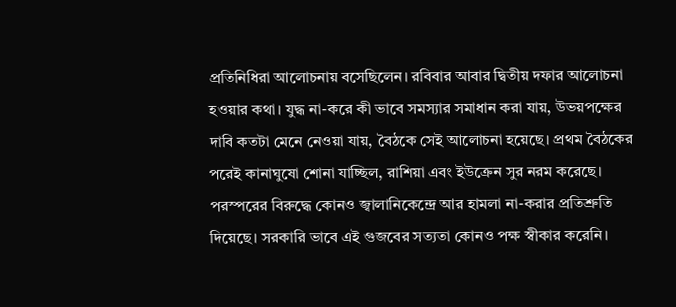প্রতিনিধিরা আলোচনায় বসেছিলেন। রবিবার আবার দ্বিতীয় দফার আলোচনা হওয়ার কথা। যুদ্ধ না-করে কী ভাবে সমস্যার সমাধান করা যায়, উভয়পক্ষের দাবি কতটা মেনে নেওয়া যায়, বৈঠকে সেই আলোচনা হয়েছে। প্রথম বৈঠকের পরেই কানাঘুষো শোনা যাচ্ছিল, রাশিয়া এবং ইউক্রেন সুর নরম করেছে। পরস্পরের বিরুদ্ধে কোনও জ্বালানিকেন্দ্রে আর হামলা না-করার প্রতিশ্রুতি দিয়েছে। সরকারি ভাবে এই গুজবের সত্যতা কোনও পক্ষ স্বীকার করেনি।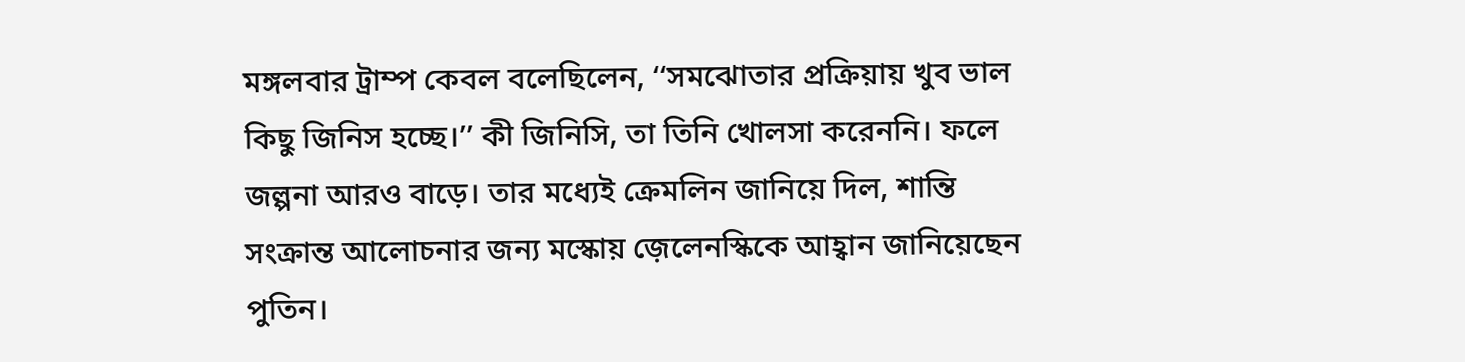মঙ্গলবার ট্রাম্প কেবল বলেছিলেন, ‘‘সমঝোতার প্রক্রিয়ায় খুব ভাল কিছু জিনিস হচ্ছে।’’ কী জিনিসি, তা তিনি খোলসা করেননি। ফলে জল্পনা আরও বাড়ে। তার মধ্যেই ক্রেমলিন জানিয়ে দিল, শান্তি সংক্রান্ত আলোচনার জন্য মস্কোয় জ়েলেনস্কিকে আহ্বান জানিয়েছেন পুতিন।